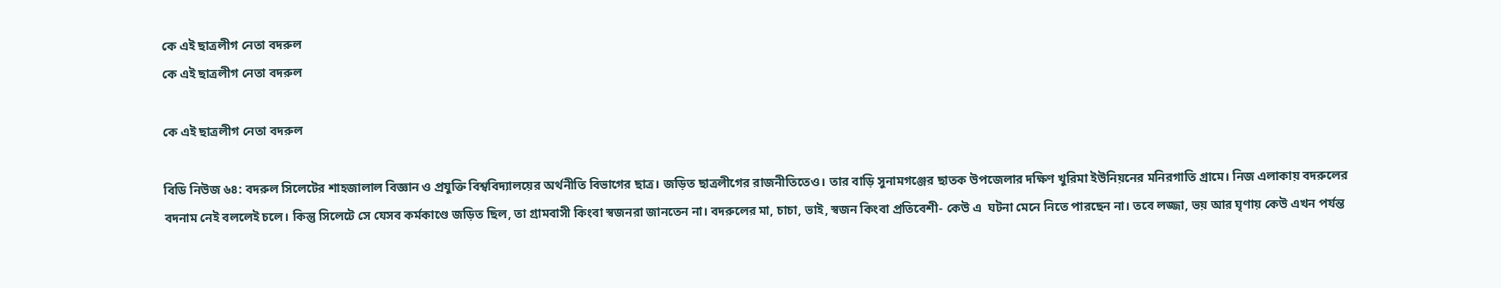কে এই ছাত্রলীগ নেতা বদরুল
কে এই ছাত্রলীগ নেতা বদরুল

কে এই ছাত্রলীগ নেতা বদরুল

বিডি নিউজ ৬৪: বদরুল সিলেটের শাহজালাল বিজ্ঞান ও প্রযুক্তি বিশ্ববিদ্যালয়ের অর্থনীতি বিভাগের ছাত্র। জড়িত ছাত্রলীগের রাজনীতিতেও। তার বাড়ি সুনামগঞ্জের ছাতক উপজেলার দক্ষিণ খুরিমা ইউনিয়নের মনিরগাতি গ্রামে। নিজ এলাকায় বদরুলের বদনাম নেই বললেই চলে। কিন্তু সিলেটে সে যেসব কর্মকাণ্ডে জড়িত ছিল, তা গ্রামবাসী কিংবা স্বজনরা জানতেন না। বদরুলের মা, চাচা, ভাই, স্বজন কিংবা প্রতিবেশী- কেউ এ  ঘটনা মেনে নিতে পারছেন না। তবে লজ্জা, ভয় আর ঘৃণায় কেউ এখন পর্যন্ত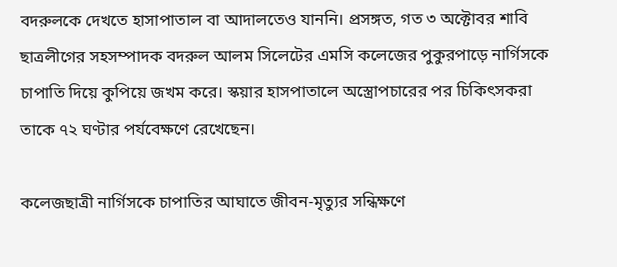বদরুলকে দেখতে হাসাপাতাল বা আদালতেও যাননি। প্রসঙ্গত, গত ৩ অক্টোবর শাবি ছাত্রলীগের সহসম্পাদক বদরুল আলম সিলেটের এমসি কলেজের পুকুরপাড়ে নার্গিসকে চাপাতি দিয়ে কুপিয়ে জখম করে। স্কয়ার হাসপাতালে অস্ত্রোপচারের পর চিকিৎসকরা তাকে ৭২ ঘণ্টার পর্যবেক্ষণে রেখেছেন।

কলেজছাত্রী নার্গিসকে চাপাতির আঘাতে জীবন-মৃত্যুর সন্ধিক্ষণে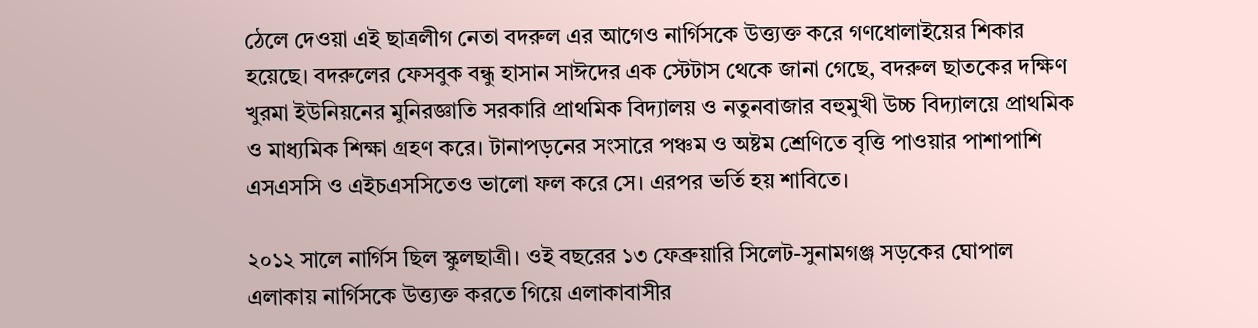ঠেলে দেওয়া এই ছাত্রলীগ নেতা বদরুল এর আগেও নার্গিসকে উত্ত্যক্ত করে গণধোলাইয়ের শিকার হয়েছে। বদরুলের ফেসবুক বন্ধু হাসান সাঈদের এক স্টেটাস থেকে জানা গেছে, বদরুল ছাতকের দক্ষিণ খুরমা ইউনিয়নের মুনিরজ্ঞাতি সরকারি প্রাথমিক বিদ্যালয় ও নতুনবাজার বহুমুখী উচ্চ বিদ্যালয়ে প্রাথমিক ও মাধ্যমিক শিক্ষা গ্রহণ করে। টানাপড়নের সংসারে পঞ্চম ও অষ্টম শ্রেণিতে বৃত্তি পাওয়ার পাশাপাশি এসএসসি ও এইচএসসিতেও ভালো ফল করে সে। এরপর ভর্তি হয় শাবিতে।

২০১২ সালে নার্গিস ছিল স্কুলছাত্রী। ওই বছরের ১৩ ফেব্রুয়ারি সিলেট-সুনামগঞ্জ সড়কের ঘোপাল এলাকায় নার্গিসকে উত্ত্যক্ত করতে গিয়ে এলাকাবাসীর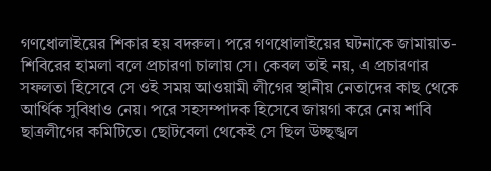গণধোলাইয়ের শিকার হয় বদরুল। পরে গণধোলাইয়ের ঘটনাকে জামায়াত-শিবিরের হামলা বলে প্রচারণা চালায় সে। কেবল তাই নয়, এ প্রচারণার সফলতা হিসেবে সে ওই সময় আওয়ামী লীগের স্থানীয় নেতাদের কাছ থেকে আর্থিক সুবিধাও নেয়। পরে সহসম্পাদক হিসেবে জায়গা করে নেয় শাবি ছাত্রলীগের কমিটিতে। ছোটবেলা থেকেই সে ছিল উচ্ছৃঙ্খল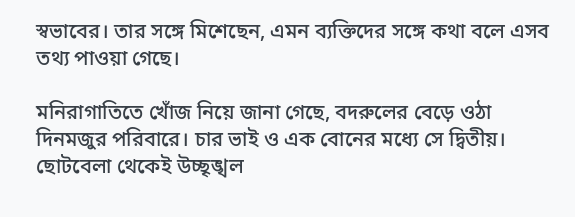স্বভাবের। তার সঙ্গে মিশেছেন, এমন ব্যক্তিদের সঙ্গে কথা বলে এসব তথ্য পাওয়া গেছে।

মনিরাগাতিতে খোঁজ নিয়ে জানা গেছে, বদরুলের বেড়ে ওঠা দিনমজুর পরিবারে। চার ভাই ও এক বোনের মধ্যে সে দ্বিতীয়। ছোটবেলা থেকেই উচ্ছৃঙ্খল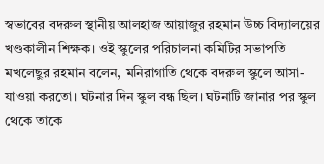স্বভাবের বদরুল স্থানীয় আলহাজ আয়াজুর রহমান উচ্চ বিদ্যালয়ের খণ্ডকালীন শিক্ষক। ওই স্কুলের পরিচালনা কমিটির সভাপতি মখলেছুর রহমান বলেন, মনিরাগাতি থেকে বদরুল স্কুলে আসা-যাওয়া করতো। ঘটনার দিন স্কুল বন্ধ ছিল। ঘটনাটি জানার পর স্কুল থেকে তাকে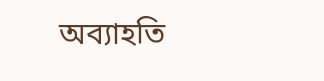অব্যাহতি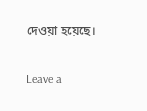দেওয়া হয়েছে।

Leave a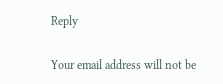Reply

Your email address will not be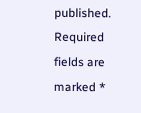published. Required fields are marked *